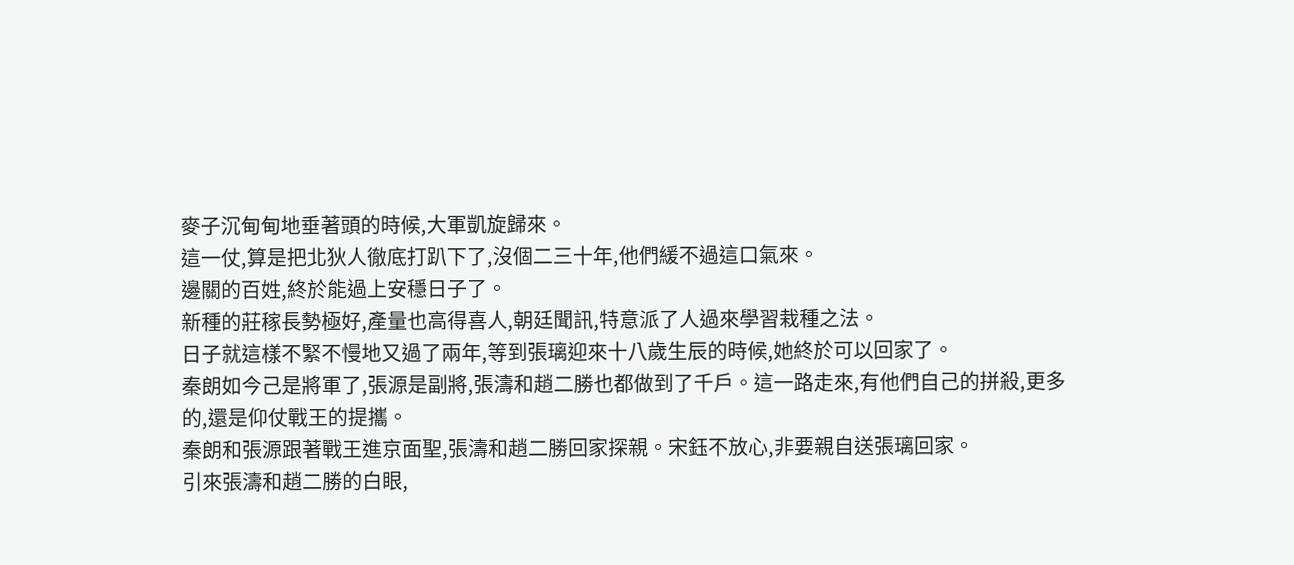麥子沉甸甸地垂著頭的時候,大軍凱旋歸來。
這一仗,算是把北狄人徹底打趴下了,沒個二三十年,他們緩不過這口氣來。
邊關的百姓,終於能過上安穩日子了。
新種的莊稼長勢極好,產量也高得喜人,朝廷聞訊,特意派了人過來學習栽種之法。
日子就這樣不緊不慢地又過了兩年,等到張璃迎來十八歲生辰的時候,她終於可以回家了。
秦朗如今己是將軍了,張源是副將,張濤和趙二勝也都做到了千戶。這一路走來,有他們自己的拼殺,更多的,還是仰仗戰王的提攜。
秦朗和張源跟著戰王進京面聖,張濤和趙二勝回家探親。宋鈺不放心,非要親自送張璃回家。
引來張濤和趙二勝的白眼,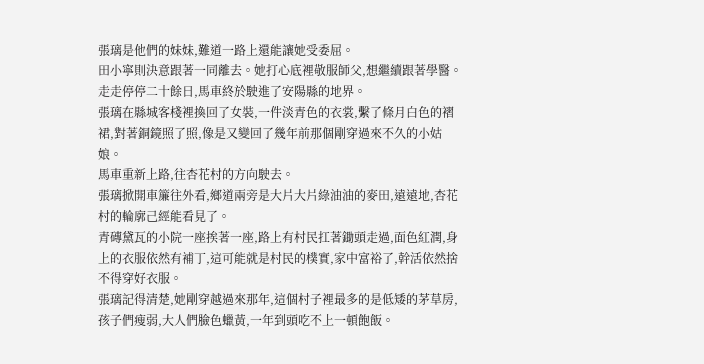張璃是他們的妹妹,難道一路上還能讓她受委屈。
田小寧則決意跟著一同離去。她打心底裡敬服師父,想繼續跟著學醫。
走走停停二十餘日,馬車終於駛進了安陽縣的地界。
張璃在縣城客棧裡換回了女裝,一件淡青色的衣裳,繫了條月白色的褶裙,對著銅鏡照了照,像是又變回了幾年前那個剛穿過來不久的小姑娘。
馬車重新上路,往杏花村的方向駛去。
張璃掀開車簾往外看,鄉道兩旁是大片大片綠油油的麥田,遠遠地,杏花村的輪廓己經能看見了。
青磚黛瓦的小院一座挨著一座,路上有村民扛著鋤頭走過,面色紅潤,身上的衣服依然有補丁,這可能就是村民的樸實,家中富裕了,幹活依然捨不得穿好衣服。
張璃記得清楚,她剛穿越過來那年,這個村子裡最多的是低矮的茅草房,孩子們瘦弱,大人們臉色蠟黃,一年到頭吃不上一頓飽飯。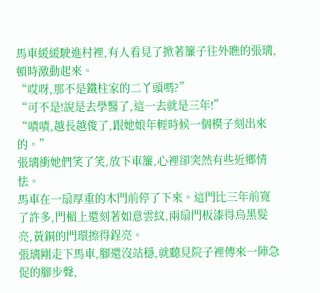馬車緩緩駛進村裡,有人看見了掀著簾子往外瞧的張璃,頓時激動起來。
“哎呀,那不是鐵柱家的二丫頭嗎?”
“可不是!說是去學醫了,這一去就是三年!”
“嘖嘖,越長越俊了,跟她娘年輕時候一個模子刻出來的。”
張璃衝她們笑了笑,放下車簾,心裡卻突然有些近鄉情怯。
馬車在一扇厚重的木門前停了下來。這門比三年前寬了許多,門楣上還刻著如意雲紋,兩扇門板漆得烏黑髮亮,黃銅的門環擦得鋥亮。
張璃剛走下馬車,腳還沒站穩,就聽見院子裡傳來一陣急促的腳步聲,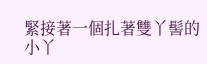緊接著一個扎著雙丫髻的小丫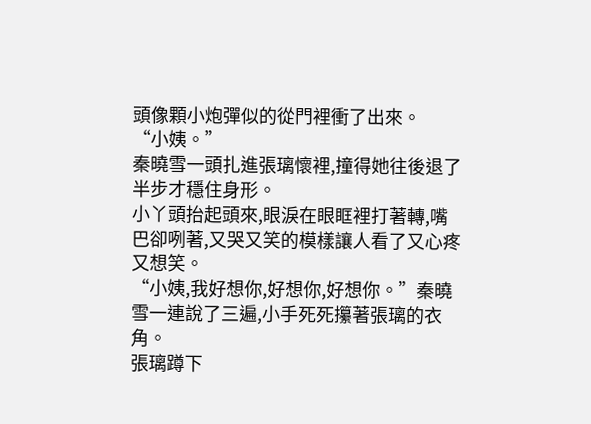頭像顆小炮彈似的從門裡衝了出來。
“小姨。”
秦曉雪一頭扎進張璃懷裡,撞得她往後退了半步才穩住身形。
小丫頭抬起頭來,眼淚在眼眶裡打著轉,嘴巴卻咧著,又哭又笑的模樣讓人看了又心疼又想笑。
“小姨,我好想你,好想你,好想你。”秦曉雪一連說了三遍,小手死死攥著張璃的衣角。
張璃蹲下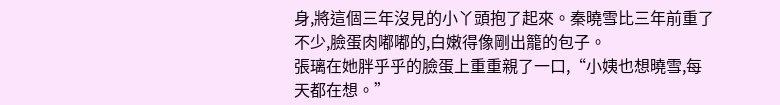身,將這個三年沒見的小丫頭抱了起來。秦曉雪比三年前重了不少,臉蛋肉嘟嘟的,白嫩得像剛出籠的包子。
張璃在她胖乎乎的臉蛋上重重親了一口,“小姨也想曉雪,每天都在想。”